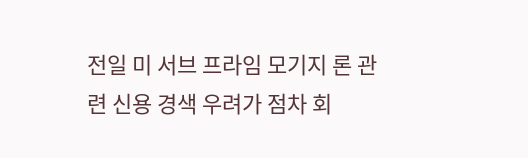전일 미 서브 프라임 모기지 론 관련 신용 경색 우려가 점차 회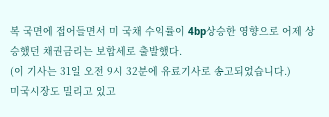복 국면에 접어들면서 미 국채 수익률이 4bp상승한 영향으로 어제 상승했던 채권금리는 보합세로 출발했다.
(이 기사는 31일 오전 9시 32분에 유료기사로 송고되었습니다.)
미국시장도 밀리고 있고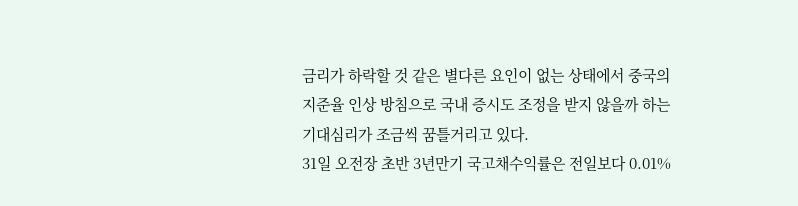금리가 하락할 것 같은 별다른 요인이 없는 상태에서 중국의 지준율 인상 방침으로 국내 증시도 조정을 받지 않을까 하는 기대심리가 조금씩 꿈틀거리고 있다.
31일 오전장 초반 3년만기 국고채수익률은 전일보다 0.01%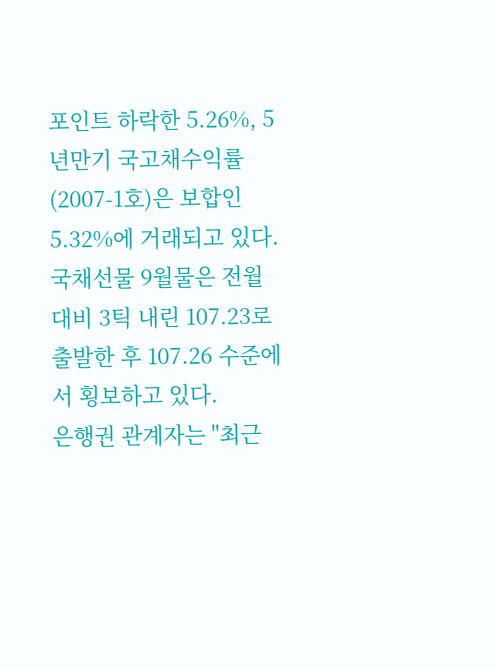포인트 하락한 5.26%, 5년만기 국고채수익률(2007-1호)은 보합인 5.32%에 거래되고 있다.
국채선물 9월물은 전월대비 3틱 내린 107.23로 출발한 후 107.26 수준에서 횡보하고 있다.
은행권 관계자는 "최근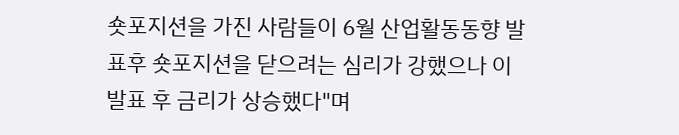숏포지션을 가진 사람들이 6월 산업활동동향 발표후 숏포지션을 닫으려는 심리가 강했으나 이 발표 후 금리가 상승했다"며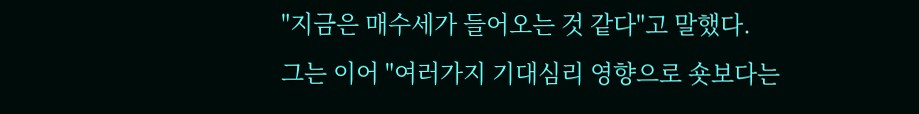"지금은 매수세가 들어오는 것 같다"고 말했다.
그는 이어 "여러가지 기대심리 영향으로 숏보다는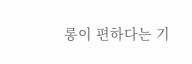롱이 편하다는 기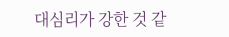대심리가 강한 것 같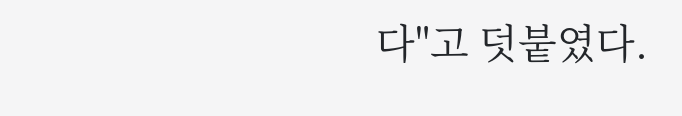다"고 덧붙였다.